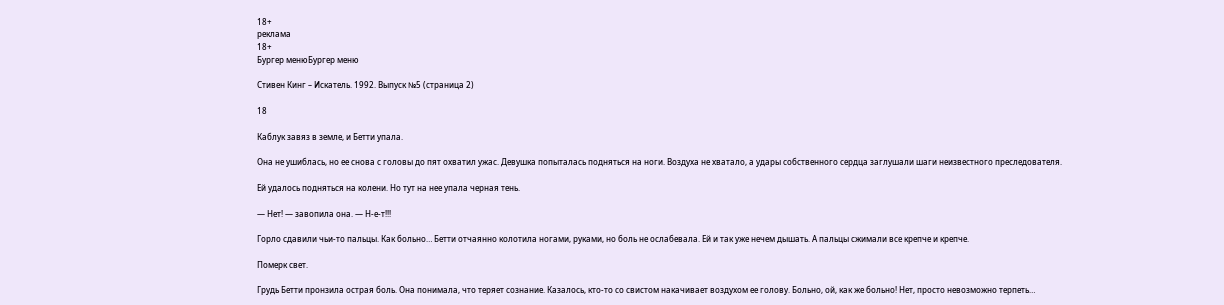18+
реклама
18+
Бургер менюБургер меню

Стивен Кинг – Искатель. 1992. Выпуск №5 (страница 2)

18

Каблук завяз в земле, и Бетти упала.

Она не ушиблась, но ее снова с головы до пят охватил ужас. Девушка попыталась подняться на ноги. Воздуха не хватало, а удары собственного сердца заглушали шаги неизвестного преследователя.

Ей удалось подняться на колени. Но тут на нее упала черная тень.

— Нет! — завопила она. — Н-е-т!!!

Горло сдавили чьи-то пальцы. Как больно… Бетти отчаянно колотила ногами, руками, но боль не ослабевала. Ей и так уже нечем дышать. А пальцы сжимали все крепче и крепче.

Померк свет.

Грудь Бетти пронзила острая боль. Она понимала, что теряет сознание. Казалось, кто-то со свистом накачивает воздухом ее голову. Больно, ой, как же больно! Нет, просто невозможно терпеть…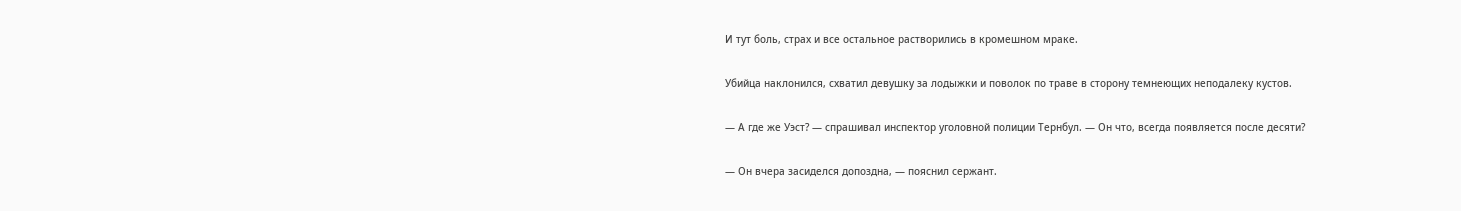И тут боль, страх и все остальное растворились в кромешном мраке.

Убийца наклонился, схватил девушку за лодыжки и поволок по траве в сторону темнеющих неподалеку кустов.

— А где же Уэст? — спрашивал инспектор уголовной полиции Тернбул. — Он что, всегда появляется после десяти?

— Он вчера засиделся допоздна, — пояснил сержант.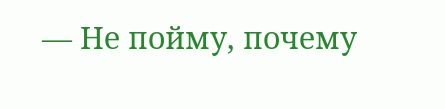— Не пойму, почему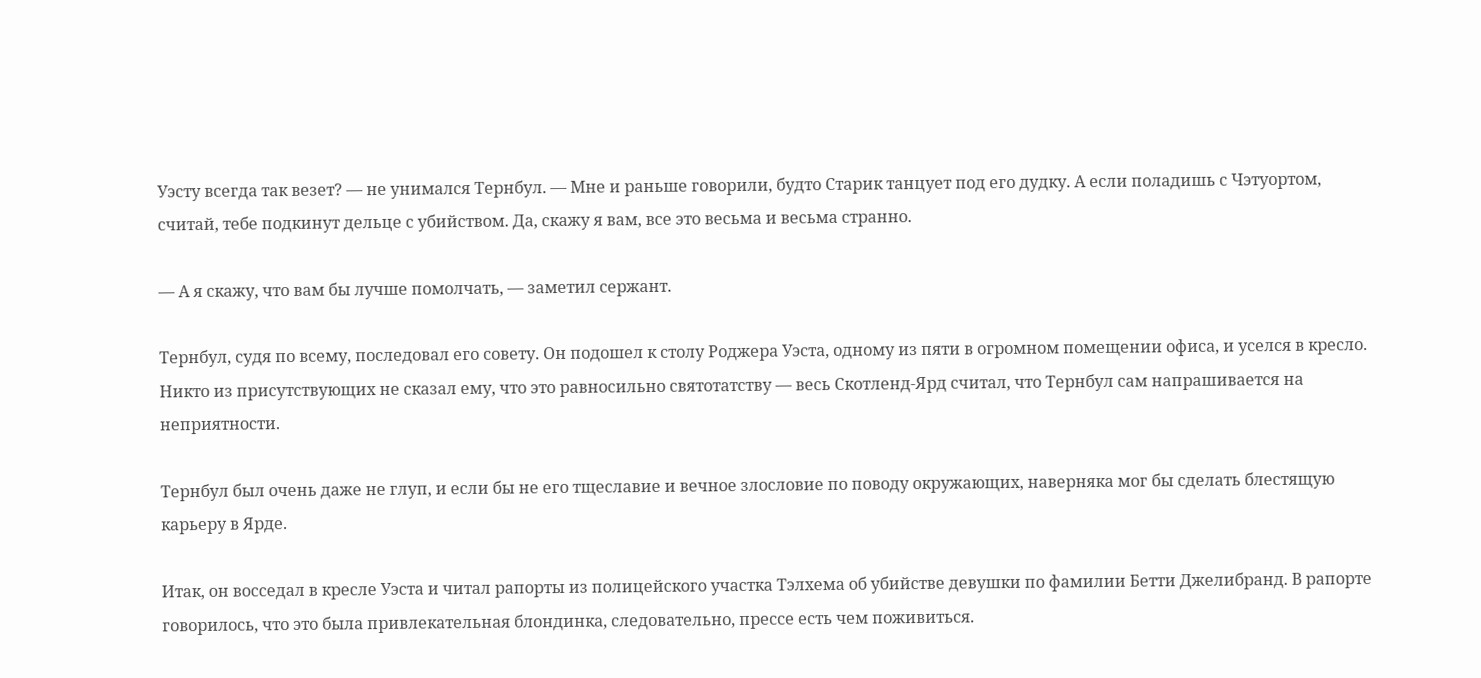Уэсту всегда так везет? — не унимался Тернбул. — Мне и раньше говорили, будто Старик танцует под его дудку. А если поладишь с Чэтуортом, считай, тебе подкинут дельце с убийством. Да, скажу я вам, все это весьма и весьма странно.

— А я скажу, что вам бы лучше помолчать, — заметил сержант.

Тернбул, судя по всему, последовал его совету. Он подошел к столу Роджера Уэста, одному из пяти в огромном помещении офиса, и уселся в кресло. Никто из присутствующих не сказал ему, что это равносильно святотатству — весь Скотленд-Ярд считал, что Тернбул сам напрашивается на неприятности.

Тернбул был очень даже не глуп, и если бы не его тщеславие и вечное злословие по поводу окружающих, наверняка мог бы сделать блестящую карьеру в Ярде.

Итак, он восседал в кресле Уэста и читал рапорты из полицейского участка Тэлхема об убийстве девушки по фамилии Бетти Джелибранд. В рапорте говорилось, что это была привлекательная блондинка, следовательно, прессе есть чем поживиться.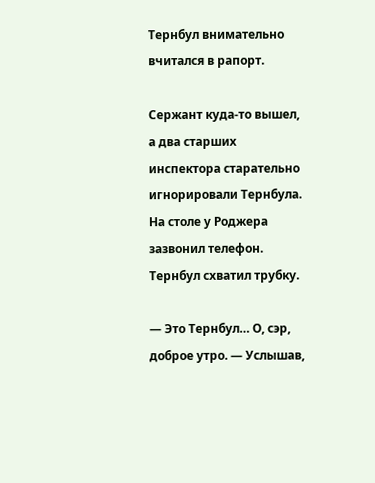Тернбул внимательно вчитался в рапорт.

Сержант куда-то вышел, а два старших инспектора старательно игнорировали Тернбула. На столе у Роджера зазвонил телефон. Тернбул схватил трубку.

— Это Тернбул… О, сэр, доброе утро. — Услышав,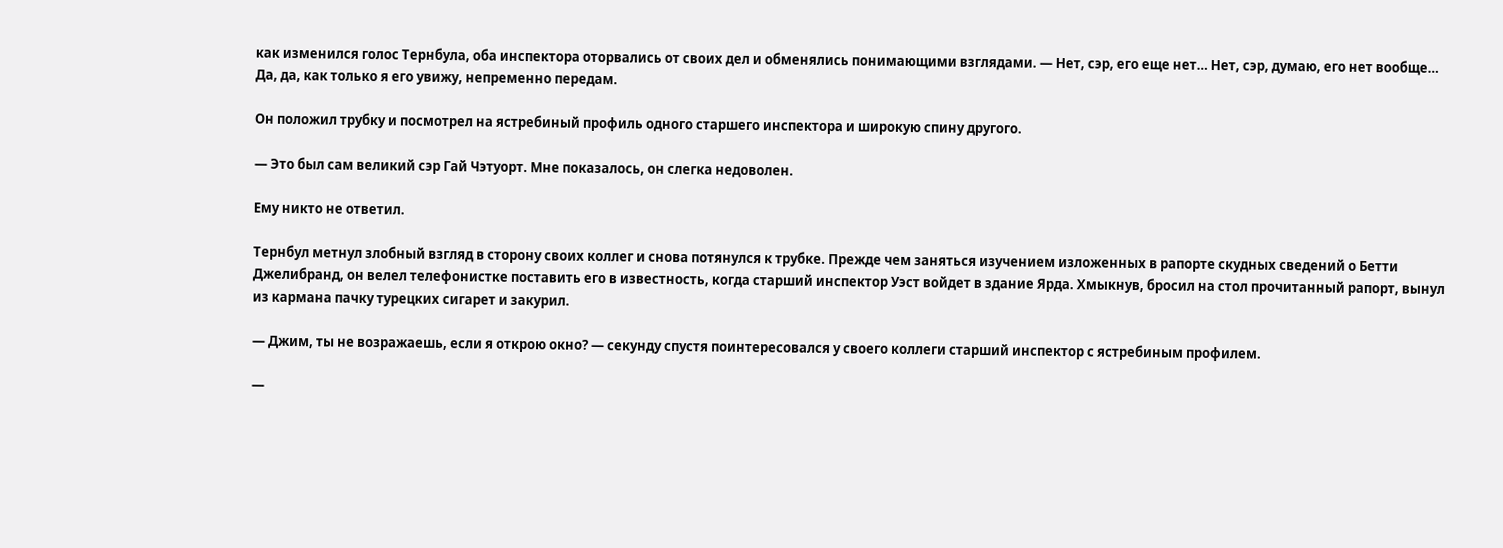как изменился голос Тернбула, оба инспектора оторвались от своих дел и обменялись понимающими взглядами. — Нет, сэр, его еще нет… Нет, сэр, думаю, его нет вообще… Да, да, как только я его увижу, непременно передам.

Он положил трубку и посмотрел на ястребиный профиль одного старшего инспектора и широкую спину другого.

— Это был сам великий сэр Гай Чэтуорт. Мне показалось, он слегка недоволен.

Ему никто не ответил.

Тернбул метнул злобный взгляд в сторону своих коллег и снова потянулся к трубке. Прежде чем заняться изучением изложенных в рапорте скудных сведений о Бетти Джелибранд, он велел телефонистке поставить его в известность, когда старший инспектор Уэст войдет в здание Ярда. Хмыкнув, бросил на стол прочитанный рапорт, вынул из кармана пачку турецких сигарет и закурил.

— Джим, ты не возражаешь, если я открою окно? — секунду спустя поинтересовался у своего коллеги старший инспектор с ястребиным профилем.

—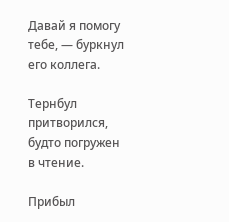Давай я помогу тебе, — буркнул его коллега.

Тернбул притворился, будто погружен в чтение.

Прибыл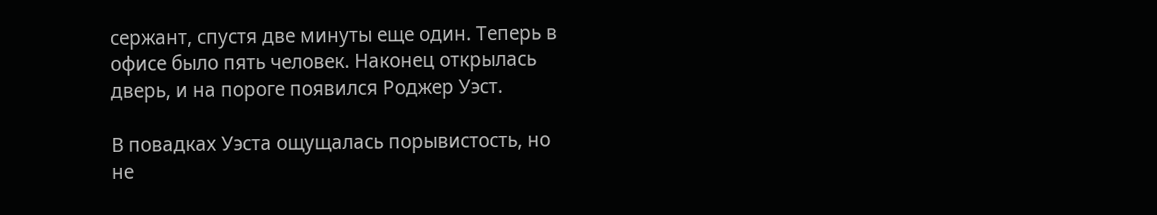сержант, спустя две минуты еще один. Теперь в офисе было пять человек. Наконец открылась дверь, и на пороге появился Роджер Уэст.

В повадках Уэста ощущалась порывистость, но не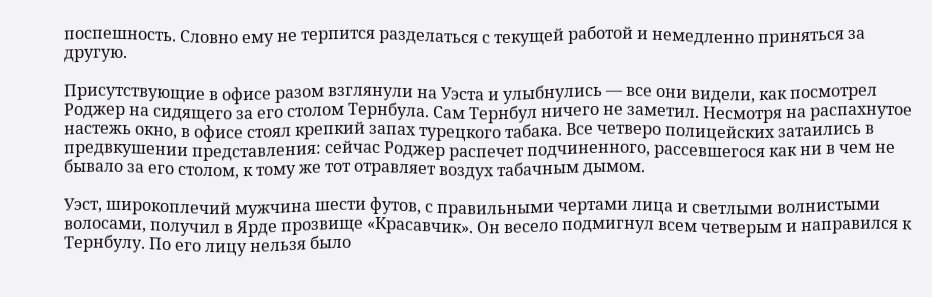поспешность. Словно ему не терпится разделаться с текущей работой и немедленно приняться за другую.

Присутствующие в офисе разом взглянули на Уэста и улыбнулись — все они видели, как посмотрел Роджер на сидящего за его столом Тернбула. Сам Тернбул ничего не заметил. Несмотря на распахнутое настежь окно, в офисе стоял крепкий запах турецкого табака. Все четверо полицейских затаились в предвкушении представления: сейчас Роджер распечет подчиненного, рассевшегося как ни в чем не бывало за его столом, к тому же тот отравляет воздух табачным дымом.

Уэст, широкоплечий мужчина шести футов, с правильными чертами лица и светлыми волнистыми волосами, получил в Ярде прозвище «Красавчик». Он весело подмигнул всем четверым и направился к Тернбулу. По его лицу нельзя было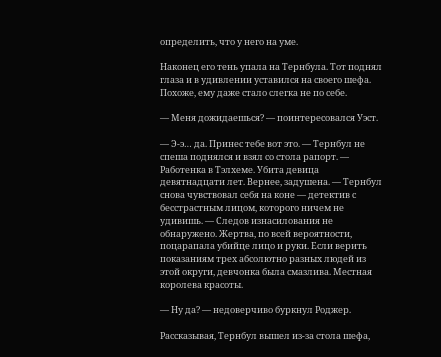определить, что у него на уме.

Наконец его тень упала на Тернбула. Тот поднял глаза и в удивлении уставился на своего шефа. Похоже, ему даже стало слегка не по себе.

— Меня дожидаешься? — поинтересовался Уэст.

— Э-э… да. Принес тебе вот это. — Тернбул не спеша поднялся и взял со стола рапорт. — Работенка в Тэлхеме. Убита девица девятнадцати лет. Вернее, задушена. — Тернбул снова чувствовал себя на коне — детектив с бесстрастным лицом, которого ничем не удивишь. — Следов изнасилования не обнаружено. Жертва, по всей вероятности, поцарапала убийце лицо и руки. Если верить показаниям трех абсолютно разных людей из этой округи, девчонка была смазлива. Местная королева красоты.

— Ну да? — недоверчиво буркнул Роджер.

Рассказывая, Тернбул вышел из-за стола шефа,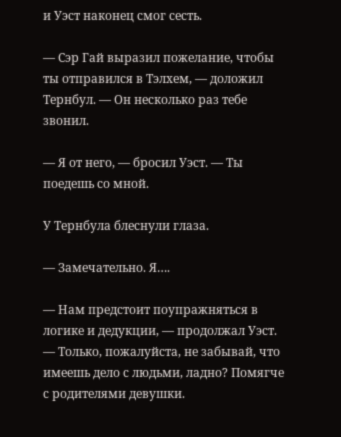и Уэст наконец смог сесть.

— Сэр Гай выразил пожелание, чтобы ты отправился в Тэлхем, — доложил Тернбул. — Он несколько раз тебе звонил.

— Я от него, — бросил Уэст. — Ты поедешь со мной.

У Тернбула блеснули глаза.

— Замечательно. Я….

— Нам предстоит поупражняться в логике и дедукции, — продолжал Уэст. — Только, пожалуйста, не забывай, что имеешь дело с людьми, ладно? Помягче с родителями девушки.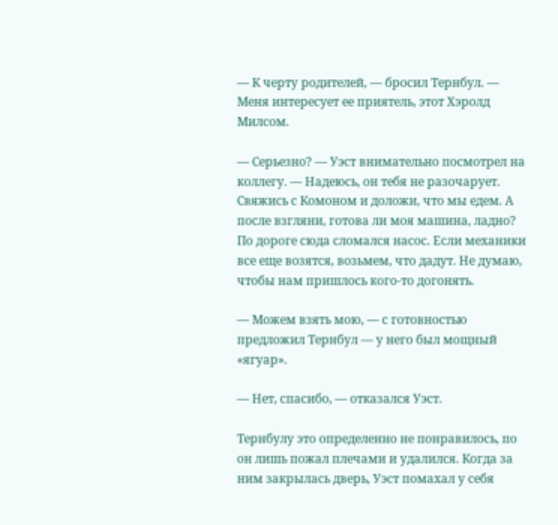— К черту родителей, — бросил Тернбул. — Меня интересует ее приятель, этот Хэролд Милсом.

— Серьезно? — Уэст внимательно посмотрел на коллегу. — Надеюсь, он тебя не разочарует. Свяжись с Комоном и доложи, что мы едем. А после взгляни, готова ли моя машина, ладно? По дороге сюда сломался насос. Если механики все еще возятся, возьмем, что дадут. Не думаю, чтобы нам пришлось кого-то догонять.

— Можем взять мою, — с готовностью предложил Тернбул — у него был мощный «ягуар».

— Нет, спасибо, — отказался Уэст.

Тернбулу это определенно не понравилось, по он лишь пожал плечами и удалился. Когда за ним закрылась дверь, Уэст помахал у себя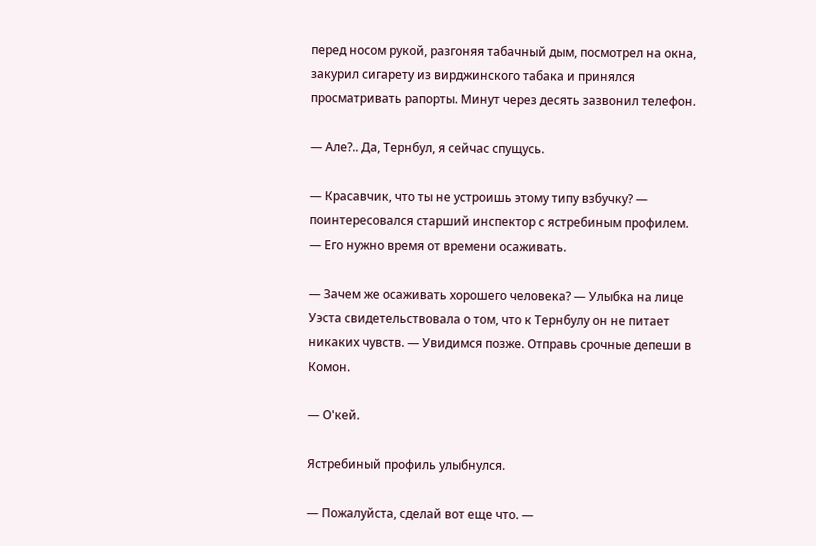перед носом рукой, разгоняя табачный дым, посмотрел на окна, закурил сигарету из вирджинского табака и принялся просматривать рапорты. Минут через десять зазвонил телефон.

— Але?.. Да, Тернбул, я сейчас спущусь.

— Красавчик, что ты не устроишь этому типу взбучку? — поинтересовался старший инспектор с ястребиным профилем. — Его нужно время от времени осаживать.

— Зачем же осаживать хорошего человека? — Улыбка на лице Уэста свидетельствовала о том, что к Тернбулу он не питает никаких чувств. — Увидимся позже. Отправь срочные депеши в Комон.

— О'кей.

Ястребиный профиль улыбнулся.

— Пожалуйста, сделай вот еще что. —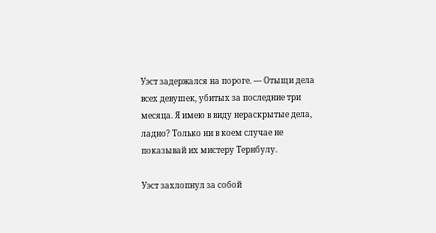Уэст задержался на пороге. — Отыщи дела всех девушек, убитых за последние три месяца. Я имею в виду нераскрытые дела, ладно? Только ни в коем случае не показывай их мистеру Тернбулу.

Уэст захлопнул за собой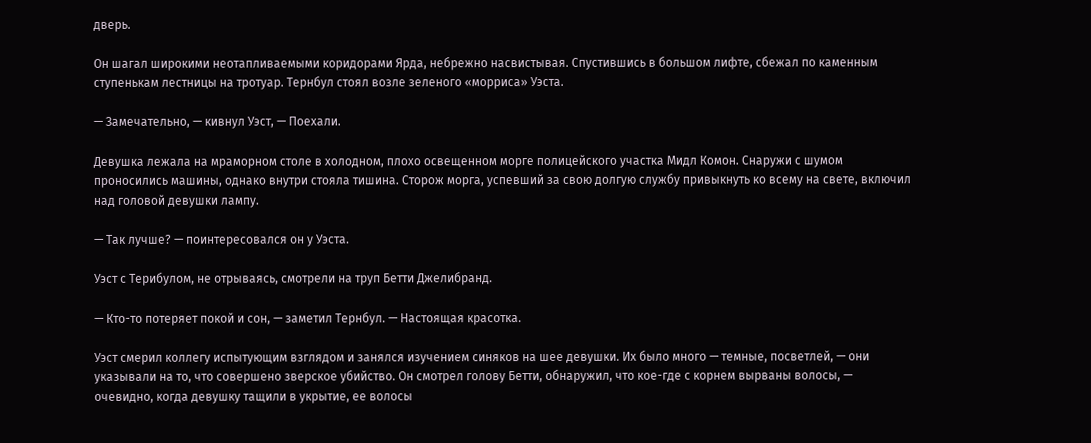дверь.

Он шагал широкими неотапливаемыми коридорами Ярда, небрежно насвистывая. Спустившись в большом лифте, сбежал по каменным ступенькам лестницы на тротуар. Тернбул стоял возле зеленого «морриса» Уэста.

— Замечательно, — кивнул Уэст, — Поехали.

Девушка лежала на мраморном столе в холодном, плохо освещенном морге полицейского участка Мидл Комон. Снаружи с шумом проносились машины, однако внутри стояла тишина. Сторож морга, успевший за свою долгую службу привыкнуть ко всему на свете, включил над головой девушки лампу.

— Так лучше? — поинтересовался он у Уэста.

Уэст с Терибулом, не отрываясь, смотрели на труп Бетти Джелибранд.

— Кто-то потеряет покой и сон, — заметил Тернбул. — Настоящая красотка.

Уэст смерил коллегу испытующим взглядом и занялся изучением синяков на шее девушки. Их было много — темные, посветлей, — они указывали на то, что совершено зверское убийство. Он смотрел голову Бетти, обнаружил, что кое-где с корнем вырваны волосы, — очевидно, когда девушку тащили в укрытие, ее волосы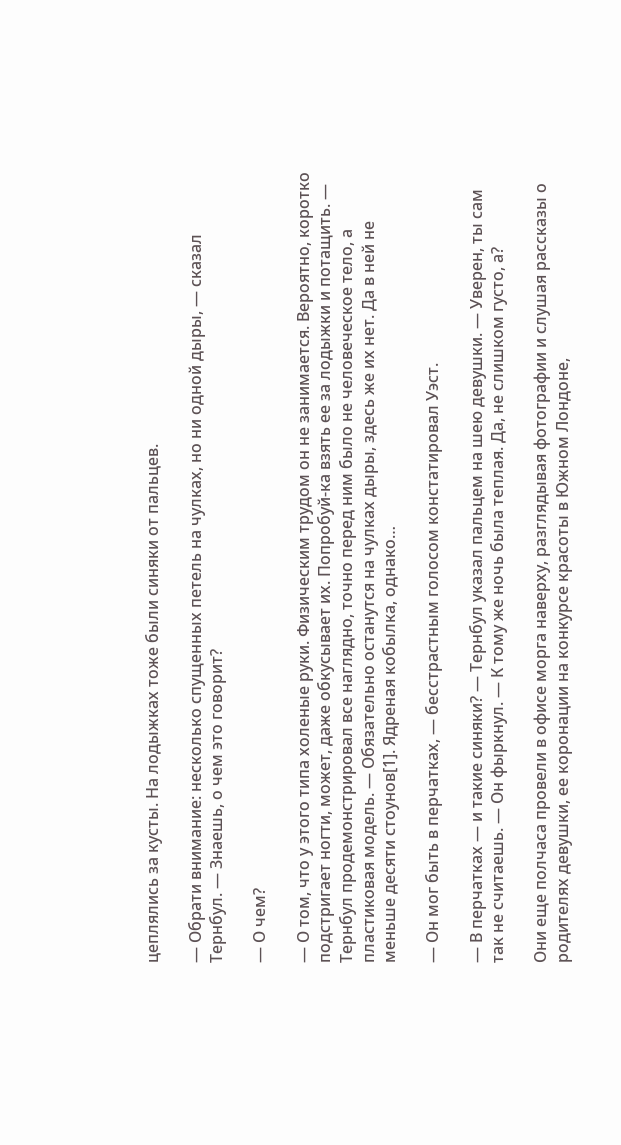цеплялись за кусты. На лодыжках тоже были синяки от пальцев.

— Обрати внимание: несколько спущенных петель на чулках, но ни одной дыры, — сказал Тернбул. — Знаешь, о чем это говорит?

— О чем?

— О том, что у этого типа холеные руки. Физическим трудом он не занимается. Вероятно, коротко подстригает ногти, может, даже обкусывает их. Попробуй-ка взять ее за лодыжки и потащить. — Тернбул продемонстрировал все наглядно, точно перед ним было не человеческое тело, а пластиковая модель. — Обязательно останутся на чулках дыры, здесь же их нет. Да в ней не меньше десяти стоунов[1]. Ядреная кобылка, однако…

— Он мог быть в перчатках, — бесстрастным голосом констатировал Уэст.

— В перчатках — и такие синяки? — Тернбул указал пальцем на шею девушки. — Уверен, ты сам так не считаешь. — Он фыркнул. — К тому же ночь была теплая. Да, не слишком густо, а?

Они еще полчаса провели в офисе морга наверху, разглядывая фотографии и слушая рассказы о родителях девушки, ее коронации на конкурсе красоты в Южном Лондоне,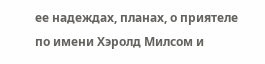ее надеждах, планах, о приятеле по имени Хэролд Милсом и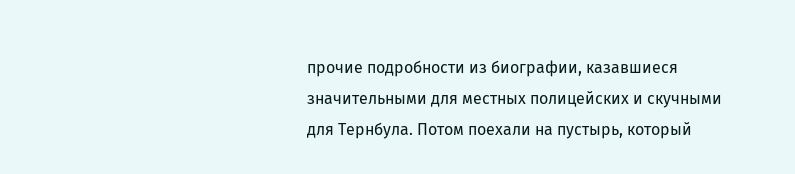прочие подробности из биографии, казавшиеся значительными для местных полицейских и скучными для Тернбула. Потом поехали на пустырь, который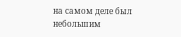на самом деле был небольшим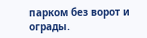парком без ворот и ограды.